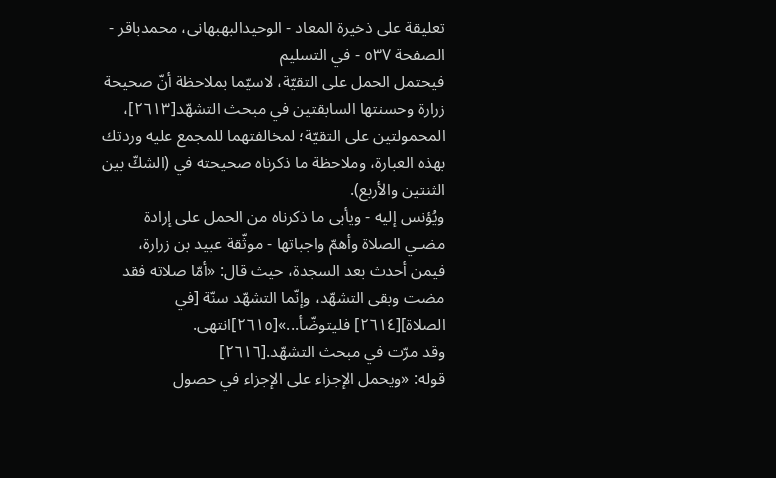تعلیقة علی ذخیرة المعاد - الوحیدالبهبهانی، محمدباقر - الصفحة ٥٣٧ - في التسليم
فيحتمل الحمل على التقيّة، لاسيّما بملاحظة أنّ صحيحة زرارة وحسنتها السابقتين في مبحث التشهّد[٢٦١٣]، المحمولتين على التقيّة؛ لمخالفتهما للمجمع عليه وردتك بهذه العبارة، وملاحظة ما ذكرناه صحيحته في (الشكّ بين الثنتين والأربع).
ويُؤنس إليه - ويأبى ما ذكرناه من الحمل على إرادة مضـي الصلاة وأهمّ واجباتها - موثّقة عبيد بن زرارة، فيمن أحدث بعد السجدة، حيث قال: «أمّا صلاته فقد مضت وبقى التشهّد، وإنّما التشهّد سنّة [في الصلاة][٢٦١٤] فليتوضّأ...»[٢٦١٥]انتهى.
وقد مرّت في مبحث التشهّد.[٢٦١٦]
قوله: «ويحمل الإجزاء على الإجزاء في حصول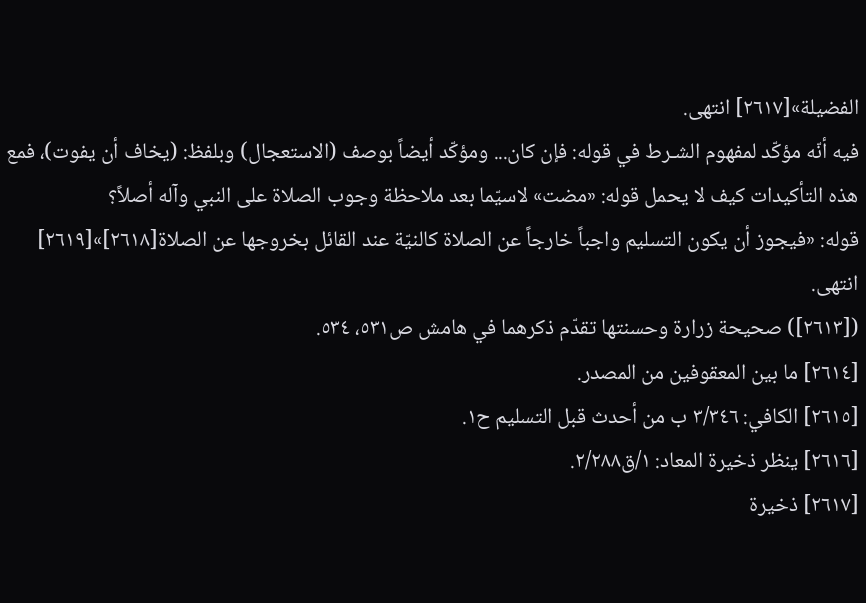الفضيلة»[٢٦١٧] انتهى.
فيه أنّه مؤكّد لمفهوم الشـرط في قوله: فإن كان... ومؤكّد أيضاً بوصف (الاستعجال) وبلفظ: (يخاف أن يفوت)، فمع هذه التأكيدات كيف لا يحمل قوله: «مضت» لاسيّما بعد ملاحظة وجوب الصلاة على النبي وآله أصلاً؟
قوله: «فيجوز أن يكون التسليم واجباً خارجاً عن الصلاة كالنيّة عند القائل بخروجها عن الصلاة[٢٦١٨]»[٢٦١٩] انتهى.
([٢٦١٣]) صحيحة زرارة وحسنتها تقدّم ذكرهما في هامش ص٥٣١، ٥٣٤.
[٢٦١٤] ما بين المعقوفين من المصدر.
[٢٦١٥] الكافي: ٣/٣٤٦ ب من أحدث قبل التسليم ح١.
[٢٦١٦] ينظر ذخيرة المعاد: ١/ق٢/٢٨٨.
[٢٦١٧] ذخيرة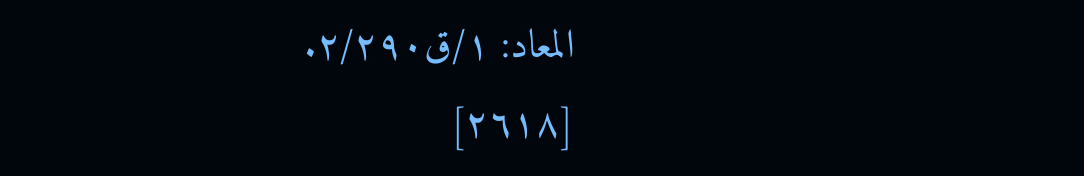المعاد: ١/ق٢/٢٩٠.
[٢٦١٨]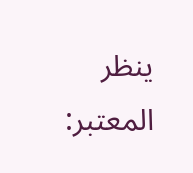ينظر المعتبر: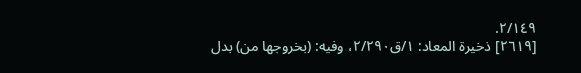٢/١٤٩.
[٢٦١٩] ذخيرة المعاد: ١/ق٢/٢٩٠، وفيه: (بخروجها من) بدل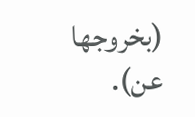(بخروجها عن).